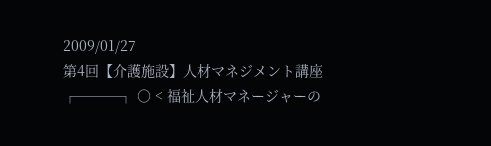2009/01/27
第4回【介護施設】人材マネジメント講座
┌───┐ ○ < 福祉人材マネージャーの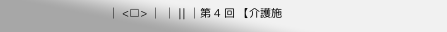│ <□> │ │ || │第 4 回 【介護施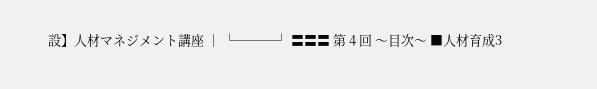設】人材マネジメント講座 │ └───┘ 〓〓〓 第 4 回 〜目次〜 ■人材育成3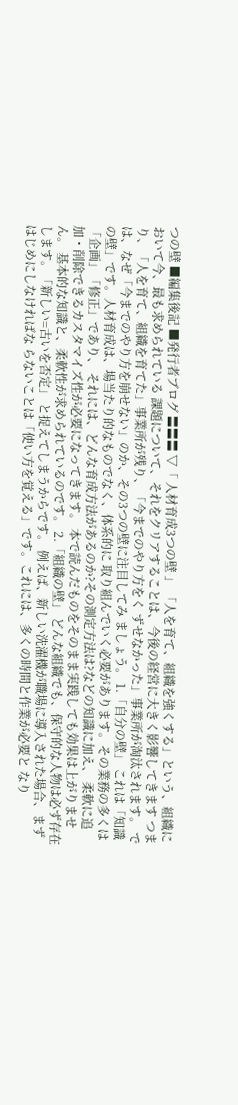つの壁 ■編集後記 ■発行者ブログ 〓〓〓 ▽「 人材育成3つの壁 」 「人を育て、組織を強くする」という、組織において今、最も求められている 課題について、それをクリアすることは、今後の経営に大きく影響してきます つまり、「人を育て、組織を育てた」事業所が残り、「今までのやり方をく ずせなかった」事業所が淘汰されます。 では、なぜ「今までのやり方を崩せない」のか、その3つの壁に注目してみ ましょう。 1.「自分の壁」 これは「知識の壁」です。人材育成は、場当たり的なものでなく、体系的に 取り組んでいく必要があります。その業務の多くは「企画」「修正」であり、 それには、どんな育成方法があるのか?その測定方法は?などの知識に加え、 柔軟に追加・削除できるカスタマイズ性が必要になってきます。 本で読んだものをそのまま実践しても効果は上がりません。 基本的な知識と、柔軟性が求められているのです。 2.「組織の壁」 どんな組織でも、保守的な人物は必ず存在します。「新しい=古いを否定」 と捉えてしまうからです。 例えば、新しい洗濯機が職場に導入された場合、まずはじめにしなければな らないことは「使い方を覚える」です。これには、多くの時間と作業が必要と なり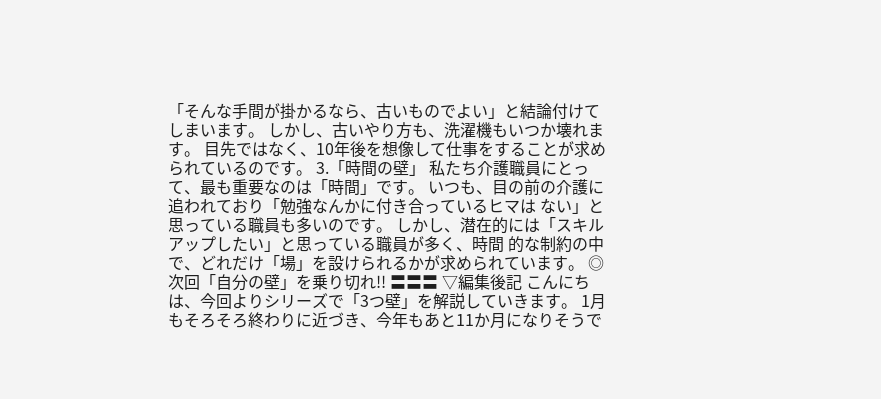「そんな手間が掛かるなら、古いものでよい」と結論付けてしまいます。 しかし、古いやり方も、洗濯機もいつか壊れます。 目先ではなく、10年後を想像して仕事をすることが求められているのです。 3.「時間の壁」 私たち介護職員にとって、最も重要なのは「時間」です。 いつも、目の前の介護に追われており「勉強なんかに付き合っているヒマは ない」と思っている職員も多いのです。 しかし、潜在的には「スキルアップしたい」と思っている職員が多く、時間 的な制約の中で、どれだけ「場」を設けられるかが求められています。 ◎次回「自分の壁」を乗り切れ!! 〓〓〓 ▽編集後記 こんにちは、今回よりシリーズで「3つ壁」を解説していきます。 1月もそろそろ終わりに近づき、今年もあと11か月になりそうで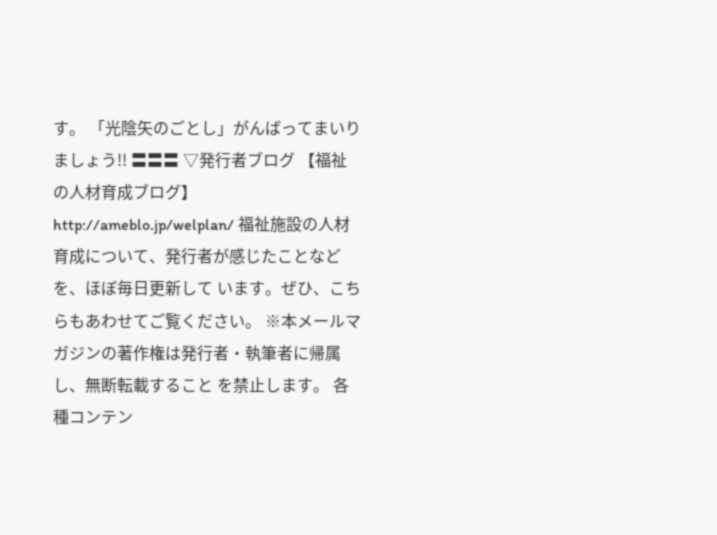す。 「光陰矢のごとし」がんばってまいりましょう!! 〓〓〓 ▽発行者ブログ 【福祉の人材育成ブログ】 http://ameblo.jp/welplan/ 福祉施設の人材育成について、発行者が感じたことなどを、ほぼ毎日更新して います。ぜひ、こちらもあわせてご覧ください。 ※本メールマガジンの著作権は発行者・執筆者に帰属し、無断転載すること を禁止します。 各種コンテン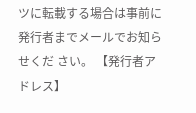ツに転載する場合は事前に発行者までメールでお知らせくだ さい。 【発行者アドレス】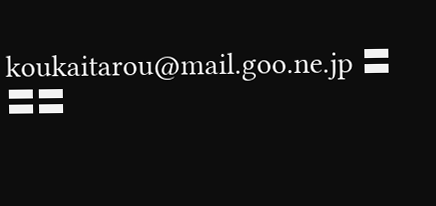koukaitarou@mail.goo.ne.jp 〓〓〓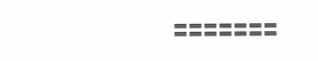〓〓〓〓〓〓〓